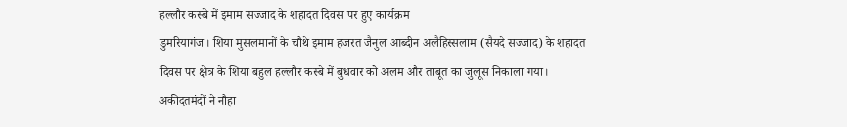हल्लौर कस्बे में इमाम सज्जाद के शहादत दिवस पर हुए कार्यक्रम
डुमरियागंज। शिया मुसलमानों के चौथे इमाम हजरत जैनुल आब्दीन अलैहिस्सलाम (सैयदे सज्जाद) के शहादत दिवस पर क्षेत्र के शिया बहुल हल्लौर कस्बे में बुधवार को अलम और ताबूत का जुलूस निकाला गया। अकीदतमंदों ने नौहा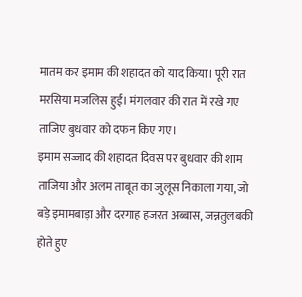मातम कर इमाम की शहादत को याद किया। पूरी रात मरसिया मजलिस हुई। मंगलवार की रात में रखे गए ताजिए बुधवार को दफन किए गए।
इमाम सज्जाद की शहादत दिवस पर बुधवार की शाम ताजिया और अलम ताबूत का जुलूस निकाला गया, जो बड़े इमामबाड़ा और दरगाह हजरत अब्बास, जन्नतुलबकी होते हुए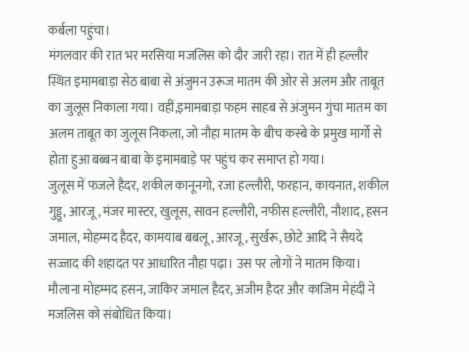कर्बला पहुंचा।
मंगलवार की रात भर मरसिया मजलिस को दौर जारी रहा। रात में ही हल्लौर स्थित इमामबाड़ा सेठ बाबा से अंजुमन उरूज मातम की ओर से अलम और ताबूत का जुलूस निकाला गया। वहीं,इमामबाड़ा फहम साहब से अंजुमन गुंचा मातम का अलम ताबूत का जुलूस निकला, जो नौहा मातम के बीच कस्बे के प्रमुख मार्गो से होता हुआ बब्बन बाबा के इमामबाड़े पर पहुंच कर समाप्त हो गया।
जुलूस में फजले हैदर, शकील कानूनगो, रजा हल्लौरी, फरहान, कायनात, शकील गुड्डू, आरजू, मंजर मास्टर, खुलूस, सावन हल्लौरी, नफीस हल्लौरी, नौशाद, हसन जमाल, मोहम्मद हैदर, कामयाब बबलू, आरजू, सुर्खरू, छोटे आदि ने सैयदे सज्जाद की शहादत पर आधारित नौहा पढ़ा। उस पर लोगों ने मातम किया। मौलाना मोहम्मद हसन, जाकिर जमाल हैदर, अजीम हैदर और काजिम मेहंदी ने मजलिस को संबोधित किया।